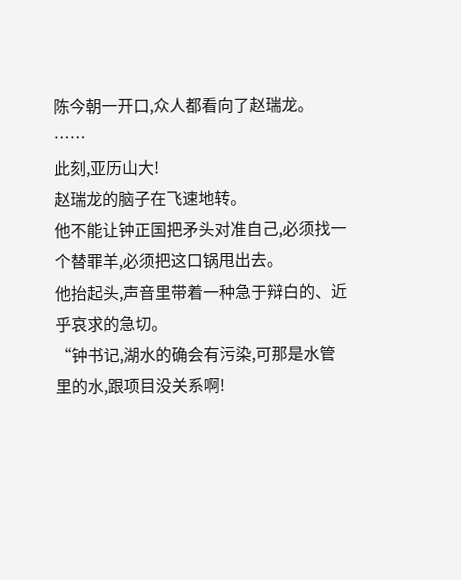陈今朝一开口,众人都看向了赵瑞龙。
……
此刻,亚历山大!
赵瑞龙的脑子在飞速地转。
他不能让钟正国把矛头对准自己,必须找一个替罪羊,必须把这口锅甩出去。
他抬起头,声音里带着一种急于辩白的、近乎哀求的急切。
“钟书记,湖水的确会有污染,可那是水管里的水,跟项目没关系啊!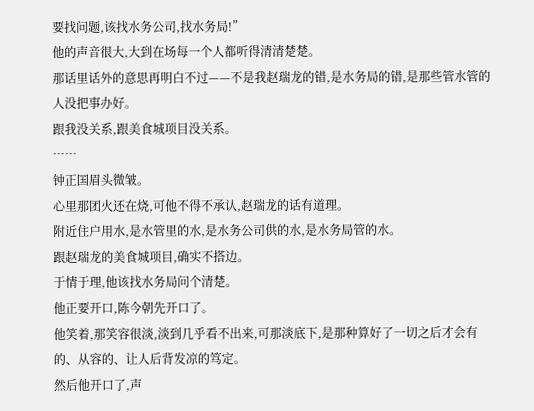要找问题,该找水务公司,找水务局!”
他的声音很大,大到在场每一个人都听得清清楚楚。
那话里话外的意思再明白不过——不是我赵瑞龙的错,是水务局的错,是那些管水管的人没把事办好。
跟我没关系,跟美食城项目没关系。
……
钟正国眉头微皱。
心里那团火还在烧,可他不得不承认,赵瑞龙的话有道理。
附近住户用水,是水管里的水,是水务公司供的水,是水务局管的水。
跟赵瑞龙的美食城项目,确实不搭边。
于情于理,他该找水务局问个清楚。
他正要开口,陈今朝先开口了。
他笑着,那笑容很淡,淡到几乎看不出来,可那淡底下,是那种算好了一切之后才会有的、从容的、让人后背发凉的笃定。
然后他开口了,声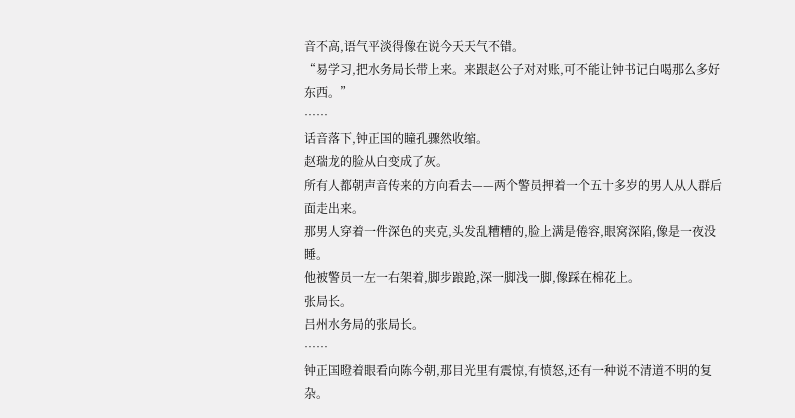音不高,语气平淡得像在说今天天气不错。
“易学习,把水务局长带上来。来跟赵公子对对账,可不能让钟书记白喝那么多好东西。”
……
话音落下,钟正国的瞳孔骤然收缩。
赵瑞龙的脸从白变成了灰。
所有人都朝声音传来的方向看去——两个警员押着一个五十多岁的男人从人群后面走出来。
那男人穿着一件深色的夹克,头发乱糟糟的,脸上满是倦容,眼窝深陷,像是一夜没睡。
他被警员一左一右架着,脚步踉跄,深一脚浅一脚,像踩在棉花上。
张局长。
吕州水务局的张局长。
……
钟正国瞪着眼看向陈今朝,那目光里有震惊,有愤怒,还有一种说不清道不明的复杂。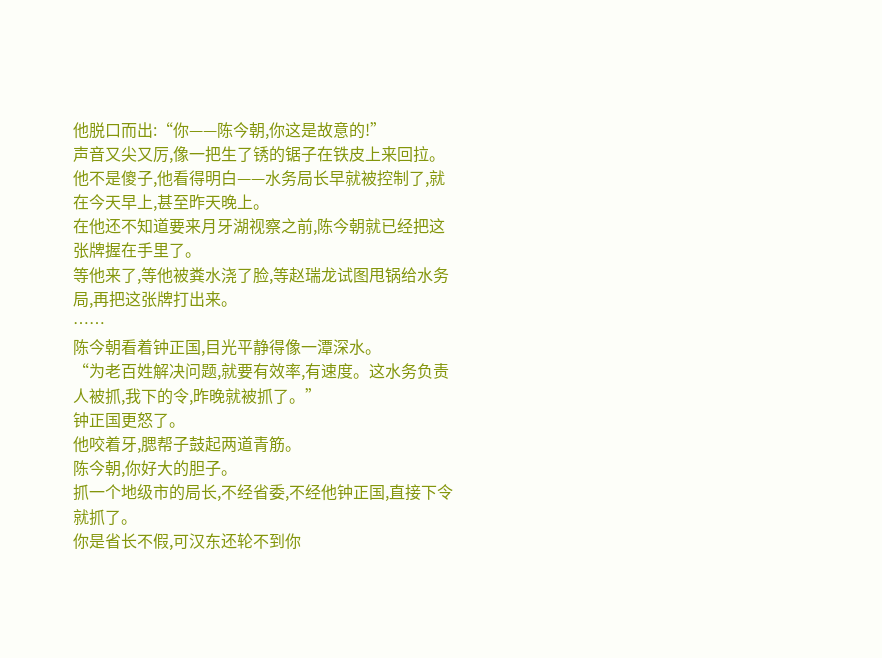他脱口而出:“你——陈今朝,你这是故意的!”
声音又尖又厉,像一把生了锈的锯子在铁皮上来回拉。
他不是傻子,他看得明白——水务局长早就被控制了,就在今天早上,甚至昨天晚上。
在他还不知道要来月牙湖视察之前,陈今朝就已经把这张牌握在手里了。
等他来了,等他被粪水浇了脸,等赵瑞龙试图甩锅给水务局,再把这张牌打出来。
……
陈今朝看着钟正国,目光平静得像一潭深水。
“为老百姓解决问题,就要有效率,有速度。这水务负责人被抓,我下的令,昨晚就被抓了。”
钟正国更怒了。
他咬着牙,腮帮子鼓起两道青筋。
陈今朝,你好大的胆子。
抓一个地级市的局长,不经省委,不经他钟正国,直接下令就抓了。
你是省长不假,可汉东还轮不到你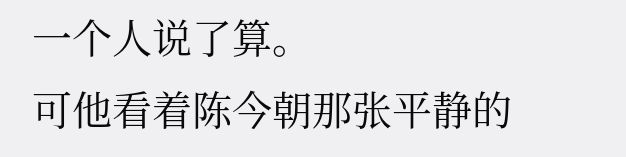一个人说了算。
可他看着陈今朝那张平静的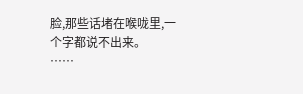脸,那些话堵在喉咙里,一个字都说不出来。
……